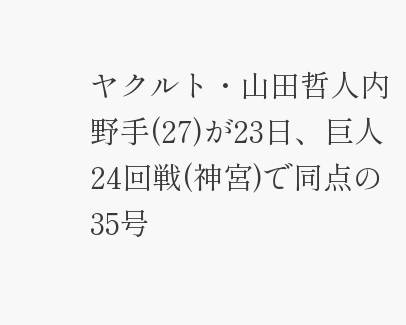ヤクルト・山田哲人内野手(27)が23日、巨人24回戦(神宮)で同点の35号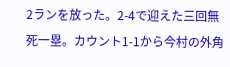2ランを放った。2-4で迎えた三回無死一塁。カウント1-1から今村の外角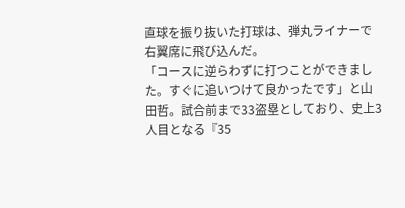直球を振り抜いた打球は、弾丸ライナーで右翼席に飛び込んだ。
「コースに逆らわずに打つことができました。すぐに追いつけて良かったです」と山田哲。試合前まで33盗塁としており、史上3人目となる『35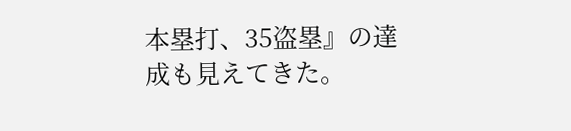本塁打、35盗塁』の達成も見えてきた。